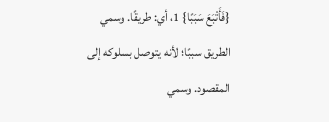{فَأَتْبَعَ سَبَبًا} 1، أي: طريقًا. وسمي الطريق سببًا؛ لأنه يتوصل بسلوكه إلى المقصود. وسمي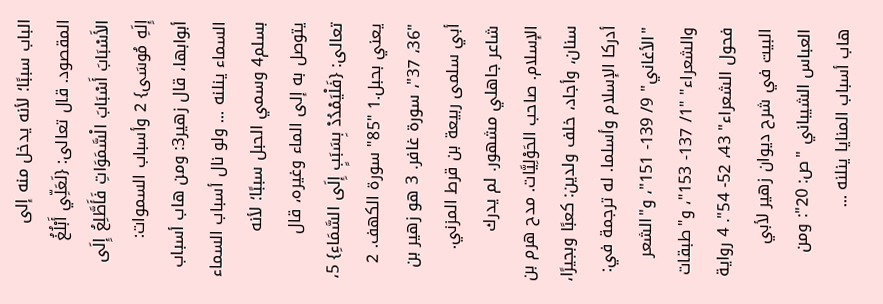الباب سببًا؛ لأنه يدخل منه إلى المقصود. قال تعالى: {لَعَلِّي أَبْلُغُ الأَسْبَابَ أَسْبَابَ الْسَّمَوَاتِ فَأَطَّلِعُ إِلَى إِلَهِ مُوسَى} 2 وأسباب السموات: أبوابها، قال زهير3: ومن هاب أسباب السماء ينلنه ... ولو نال أسباب السماء بسلم4 وسمي الحبل سببًا؛ لأنه يتوصل به إلى الماء وغيره، قال تعالى: {فَلْيَمْدُدْ بِسَبَبٍ إِلَى السَّمَاءِ} 5، يعني بحبل.1 "85" سورة الكهف. 2 "36، 37"، سورة غافر. 3 هو زهير بن أبي سلمى ربيعة بن قرط المزني. شاعر جاهلي مشهور. لم يدرك الإسلام. صاحب الحَوْلِيَّات. مدح هرم بن سنان، وأجاد، خلف ولدين: كعبًا وبجيرًا، أدركا الإسلام وأسلما. له ترجمة في: "الأغاني" 9/ 139- 151"، و"الشعر والشعراء" "1/ 137- 153"، و"طبقات فحول الشعراء" 43، 52- 54". 4 رواية البيت في شرح ديوان زهير لأبي العباس الشيباني "ص: 20": ومن هاب أسباب المنايا ينلنه ...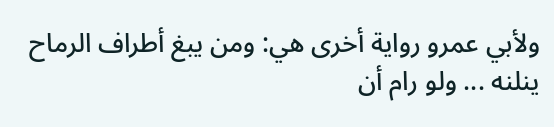ولأبي عمرو رواية أخرى هي: ومن يبغ أطراف الرماح ينلنه ... ولو رام أن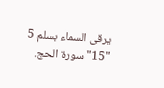يرقى السماء بسلم 5 "15" سورة الحج.